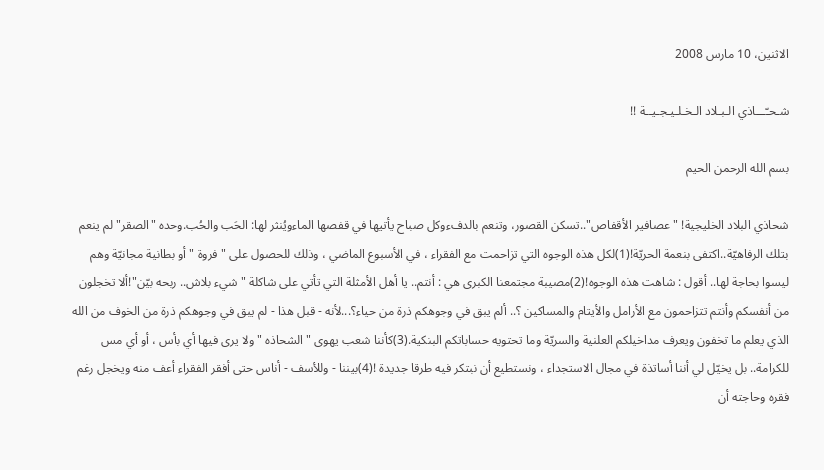الاثنين، 10 مارس 2008

شـحـّـــاذي الـبـلاد الـخـلـيـجـيــة !!

بسم الله الرحمن الحيم

شحاذي البلاد الخليجية! "عصافير الأقفاص"..تسكن القصور، وتنعم بالدفءوكل صباح يأتيها في قفصها الماءويُنثر لها: الحَب والحُب.وحده "الصقر" لم ينعم بتلك الرفاهيّة..اكتفى بنعمة الحريّة!(1)لكل هذه الوجوه التي تزاحمت مع الفقراء ، في الأسبوع الماضي ، وذلك للحصول على " فروة " أو بطانية مجانيّة وهم ليسوا بحاجة لها.. أقول : شاهت هذه الوجوه!(2)مصيبة مجتمعنا الكبرى هي : أنتم.. يا أهل الأمثلة التي تأتي على شاكلة " شيء بلاش.. ربحه بيّن"!ألا تخجلون من أنفسكم وأنتم تتزاحمون مع الأرامل والأيتام والمساكين ؟.. ألم يبق في وجوهكم ذرة من حياء؟...لأنه - قبل هذا - لم يبق في وجوهكم ذرة من الخوف من الله الذي يعلم ما تخفون ويعرف مداخيلكم العلنية والسريّة وما تحتويه حساباتكم البنكية.(3)كأننا شعب يهوى " الشحاذه " ولا يرى فيها أي بأس ، أو أي مس للكرامة.. بل يخيّل لي أننا أساتذة في مجال الاستجداء ، ونستطيع أن نبتكر فيه طرقا جديدة !(4)بيننا - وللأسف - أناس حتى أفقر الفقراء أعف منه ويخجل رغم فقره وحاجته أن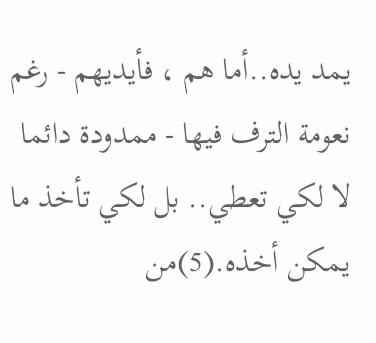يمد يده..أما هم ، فأيديهم - رغم نعومة الترف فيها - ممدودة دائما لا لكي تعطي.. بل لكي تأخذ ما يمكن أخذه.(5)من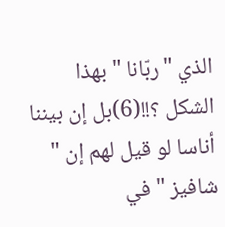الذي "ربّانا " بهذا الشكل ؟!!(6)بل إن بيننا أناسا لو قيل لهم إن " شافيز " في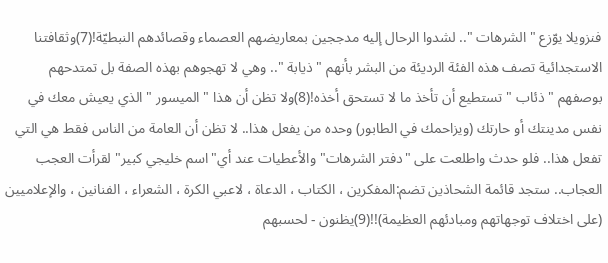فنزويلا يوّزع " الشرهات ".. لشدوا الرحال إليه مدججين بمعاريضهم العصماء وقصائدهم النبطيّة!(7)وثقافتنا الاستجدائية تصف هذه الفئة الرديئة من البشر بأنهم " ذيابة ".. وهي لا تهجوهم بهذه الصفة بل تمتدحهم بوصفهم " ذئاب " تستطيع أن تأخذ ما لا تستحق أخذه!(8)ولا تظن أن هذا " الميسور " الذي يعيش معك في نفس مدينتك أو حارتك (ويزاحمك في الطابور) وحده من يفعل هذا.. لا تظن أن العامة من الناس فقط هي التي تفعل هذا.. فلو حدث واطلعت على "دفتر الشرهات" والأعطيات عند أي"اسم خليجي كبير" لقرأت العجب العجاب.. ستجد قائمة الشحاذين تضم:المفكرين ، الكتاب ، الدعاة ، لاعبي الكرة ، الشعراء ، الفنانين ، والإعلاميين (على اختلاف توجهاتهم ومبادئهم العظيمة)!!(9)يظنون - لحسبهم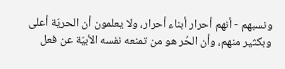ونسبهم - أنهم أحرار أبناء أحرار، ولا يعلمون أن الحريّة أعلى وبكثير منهم، وأن الحُر هو من تمنعه نفسه الأبيّة عن فعل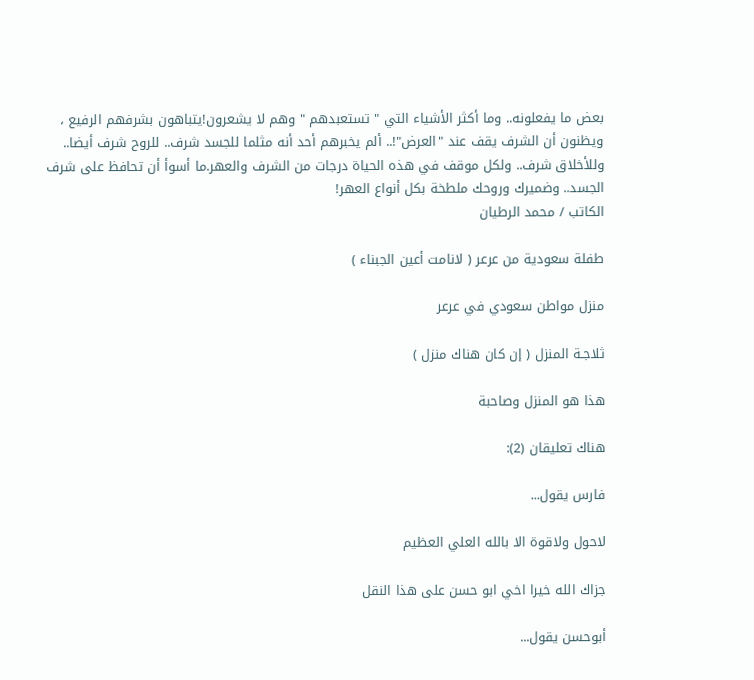بعض ما يفعلونه.. وما أكثر الأشياء التي " تستعبدهم " وهم لا يشعرون!يتباهون بشرفهم الرفيع ، ويظنون أن الشرف يقف عند "العرض"!.. ألم يخبرهم أحد أنه مثلما للجسد شرف.. للروح شرف أيضا.. وللأخلاق شرف.. ولكل موقف في هذه الحياة درجات من الشرف والعهر.ما أسوأ أن تحافظ على شرف الجسد.. وضميرك وروحك ملطخة بكل أنواع العهر!
الكاتب / محمد الرطيان

طفلة سعودية من عرعر ( لانامت أعين الجبناء )

منزل مواطن سعودي في عرعر

ثلاجـة المنزل ( إن كان هناك منزل )

هذا هو المنزل وصاحبة

هناك تعليقان (2):

فارس يقول...

لاحول ولاقوة الا بالله العلي العظيم

جزاك الله خيرا اخي ابو حسن على هذا النقل

أبوحسن يقول...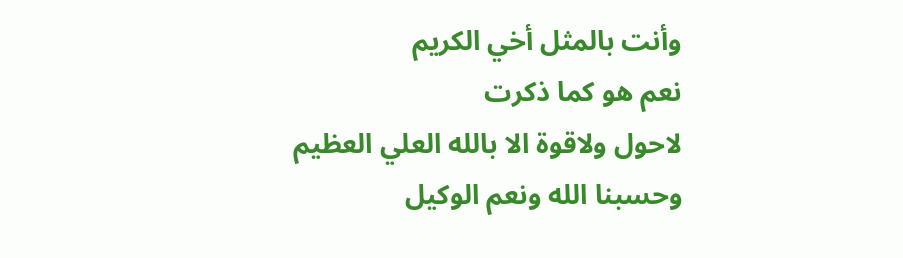وأنت بالمثل أخي الكريم
نعم هو كما ذكرت
لاحول ولاقوة الا بالله العلي العظيم
وحسبنا الله ونعم الوكيل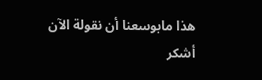هذا مابوسعنا أن نقولة الآن
أشكر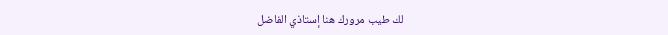لك طيب مرورك هنا إستاذي الفاضل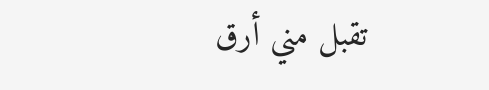تقبل مني أرق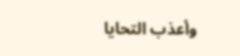وأعذب التحايا